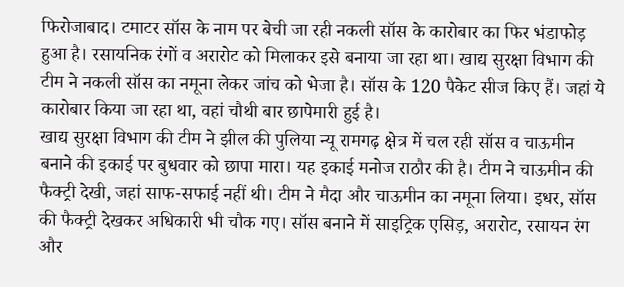फिरोजाबाद। टमाटर सॉस के नाम पर बेची जा रही नकली सॉस के कारोबार का फिर भंडाफोड़ हुआ है। रसायनिक रंगों व अरारोट को मिलाकर इसे बनाया जा रहा था। खाद्य सुरक्षा विभाग की टीम ने नकली सॉस का नमूना लेकर जांच को भेजा है। सॉस के 120 पैकेट सीज किए हैं। जहां ये कारोबार किया जा रहा था, वहां चौथी बार छापेमारी हुई है।
खाद्य सुरक्षा विभाग की टीम ने झील की पुलिया न्यू रामगढ़ क्षेत्र में चल रही सॉस व चाऊमीन बनाने की इकाई पर बुधवार को छापा मारा। यह इकाई मनोज राठौर की है। टीम ने चाऊमीन की फैक्ट्री देखी, जहां साफ-सफाई नहीं थी। टीम ने मैदा और चाऊमीन का नमूना लिया। इधर, सॉस की फैक्ट्री देखकर अधिकारी भी चौक गए। सॉस बनाने में साइट्रिक एसिड़, अरारोट, रसायन रंग और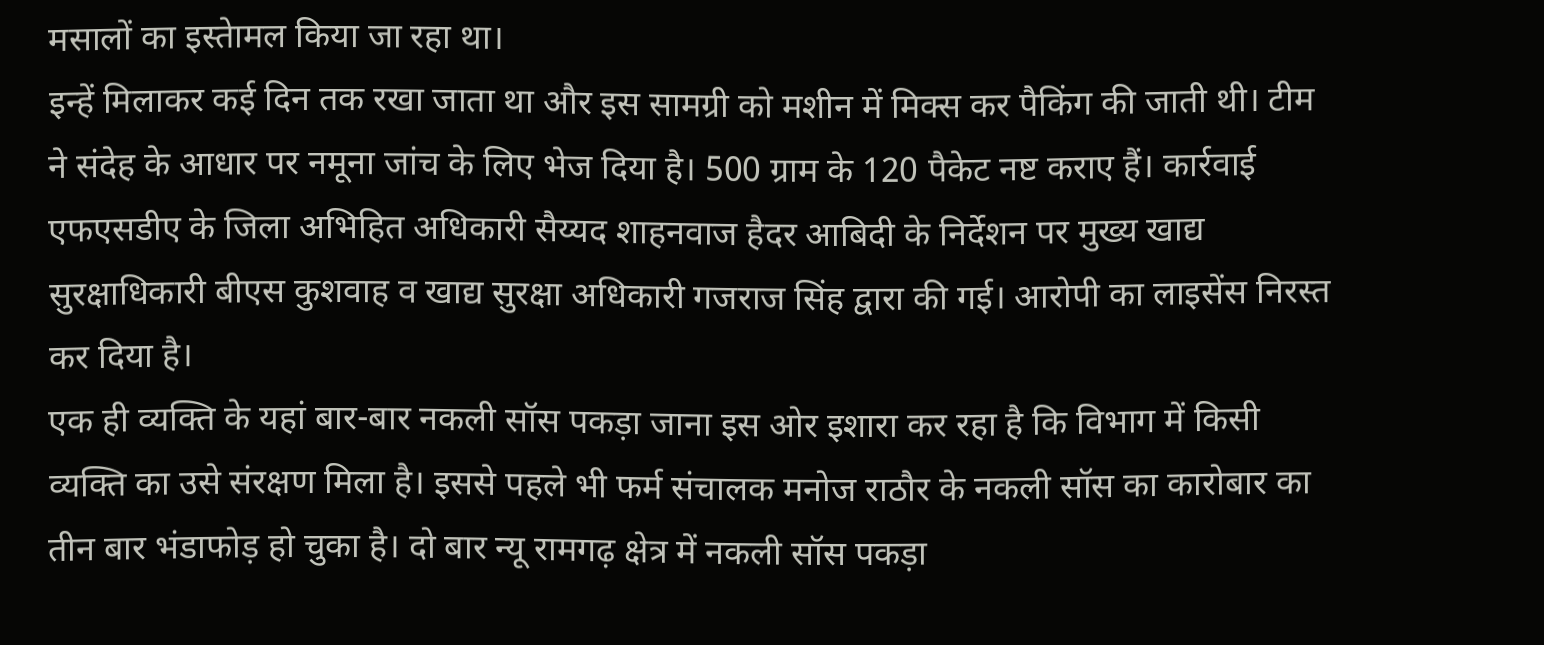मसालों का इस्तेामल किया जा रहा था।
इन्हें मिलाकर कई दिन तक रखा जाता था और इस सामग्री को मशीन में मिक्स कर पैकिंग की जाती थी। टीम ने संदेह के आधार पर नमूना जांच के लिए भेज दिया है। 500 ग्राम के 120 पैकेट नष्ट कराए हैं। कार्रवाई एफएसडीए के जिला अभिहित अधिकारी सैय्यद शाहनवाज हैदर आबिदी के निर्देशन पर मुख्य खाद्य सुरक्षाधिकारी बीएस कुशवाह व खाद्य सुरक्षा अधिकारी गजराज सिंह द्वारा की गई। आरोपी का लाइसेंस निरस्त कर दिया है।
एक ही व्यक्ति के यहां बार-बार नकली सॉस पकड़ा जाना इस ओर इशारा कर रहा है कि विभाग में किसी व्यक्ति का उसे संरक्षण मिला है। इससे पहले भी फर्म संचालक मनोज राठौर के नकली सॉस का कारोबार का तीन बार भंडाफोड़ हो चुका है। दो बार न्यू रामगढ़ क्षेत्र में नकली सॉस पकड़ा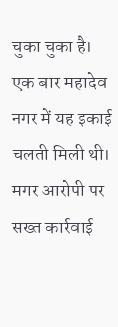चुका चुका है। एक बार महादेव नगर में यह इकाई चलती मिली थी।
मगर आरोपी पर सख्त कार्रवाई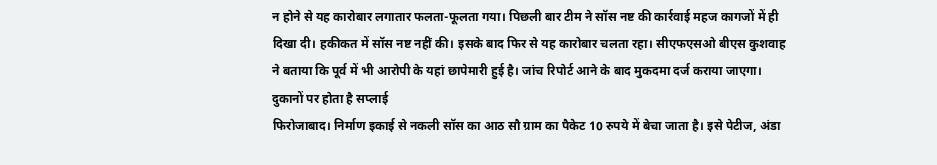न होने से यह कारोबार लगातार फलता-फूलता गया। पिछली बार टीम ने सॉस नष्ट की कार्रवाई महज कागजों में ही दिखा दी। हकीकत में सॉस नष्ट नहीं की। इसके बाद फिर से यह कारोबार चलता रहा। सीएफएसओ बीएस कुशवाह ने बताया कि पूर्व में भी आरोपी के यहां छापेमारी हुई है। जांच रिपोर्ट आने के बाद मुकदमा दर्ज कराया जाएगा।
दुकानों पर होता है सप्लाई
फिरोजाबाद। निर्माण इकाई से नकली सॉस का आठ सौ ग्राम का पैकेट 10 रुपये में बेचा जाता है। इसे पेटीज, अंडा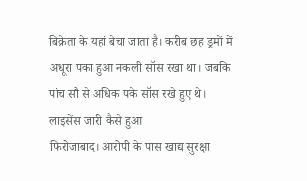बिक्रेता के यहां बेचा जाता है। करीब छह ड्रमों में अधूरा पका हुआ नकली सॉस रखा था। जबकि पांच सौ से अधिक पके सॉस रखे हुए थे।
लाइसेंस जारी कैसे हुआ
फिरोजाबाद। आरोपी के पास खाद्य सुरक्षा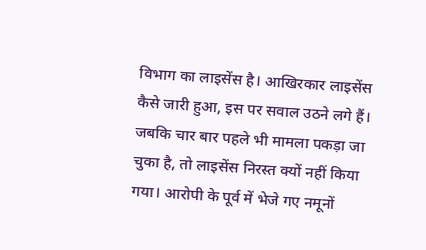विभाग का लाइसेंस है। आखिरकार लाइसेंस कैसे जारी हुआ, इस पर सवाल उठने लगे हैं। जबकि चार बार पहले भी मामला पकड़ा जा चुका है, तो लाइसेंस निरस्त क्यों नहीं किया गया। आरोपी के पूर्व में भेजे गए नमूनों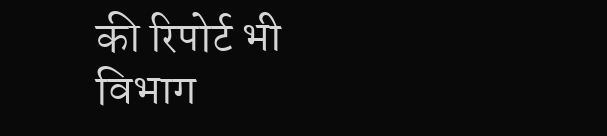की रिपोर्ट भी विभाग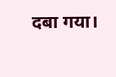दबा गया।